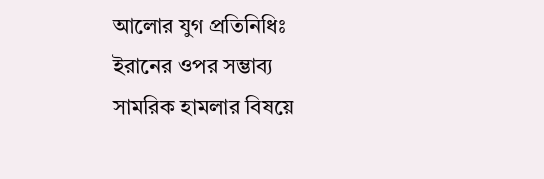আলোর যুগ প্রতিনিধিঃ ইরানের ওপর সম্ভাব্য সামরিক হামলার বিষয়ে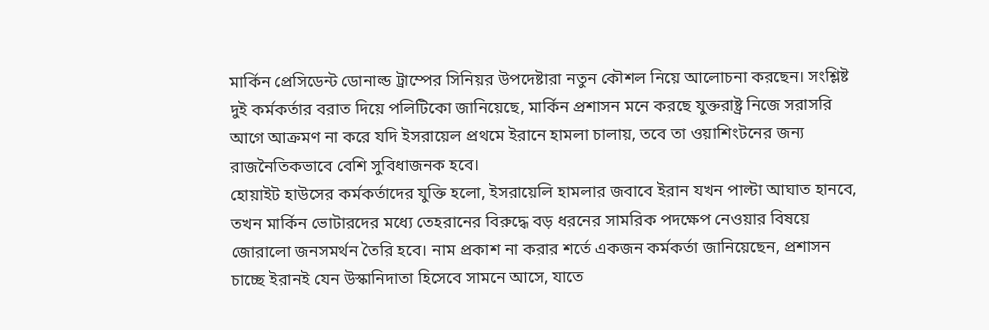মার্কিন প্রেসিডেন্ট ডোনাল্ড ট্রাম্পের সিনিয়র উপদেষ্টারা নতুন কৌশল নিয়ে আলোচনা করছেন। সংশ্লিষ্ট দুই কর্মকর্তার বরাত দিয়ে পলিটিকো জানিয়েছে, মার্কিন প্রশাসন মনে করছে যুক্তরাষ্ট্র নিজে সরাসরি আগে আক্রমণ না করে যদি ইসরায়েল প্রথমে ইরানে হামলা চালায়, তবে তা ওয়াশিংটনের জন্য রাজনৈতিকভাবে বেশি সুবিধাজনক হবে।
হোয়াইট হাউসের কর্মকর্তাদের যুক্তি হলো, ইসরায়েলি হামলার জবাবে ইরান যখন পাল্টা আঘাত হানবে, তখন মার্কিন ভোটারদের মধ্যে তেহরানের বিরুদ্ধে বড় ধরনের সামরিক পদক্ষেপ নেওয়ার বিষয়ে জোরালো জনসমর্থন তৈরি হবে। নাম প্রকাশ না করার শর্তে একজন কর্মকর্তা জানিয়েছেন, প্রশাসন চাচ্ছে ইরানই যেন উস্কানিদাতা হিসেবে সামনে আসে, যাতে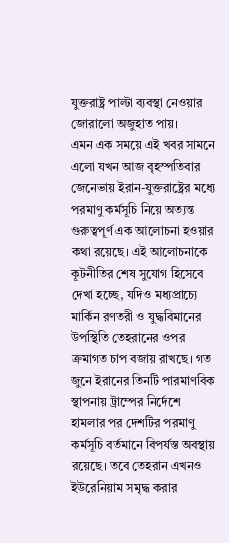যুক্তরাষ্ট্র পাল্টা ব্যবস্থা নেওয়ার জোরালো অজুহাত পায়।
এমন এক সময়ে এই খবর সামনে এলো যখন আজ বৃহস্পতিবার জেনেভায় ইরান-যুক্তরাষ্ট্রের মধ্যে পরমাণু কর্মসূচি নিয়ে অত্যন্ত গুরুত্বপূর্ণ এক আলোচনা হওয়ার কথা রয়েছে। এই আলোচনাকে কূটনীতির শেষ সুযোগ হিসেবে দেখা হচ্ছে, যদিও মধ্যপ্রাচ্যে মার্কিন রণতরী ও যুদ্ধবিমানের উপস্থিতি তেহরানের ওপর ক্রমাগত চাপ বজায় রাখছে। গত জুনে ইরানের তিনটি পারমাণবিক স্থাপনায় ট্রাম্পের নির্দেশে হামলার পর দেশটির পরমাণু কর্মসূচি বর্তমানে বিপর্যস্ত অবস্থায় রয়েছে। তবে তেহরান এখনও ইউরেনিয়াম সমৃদ্ধ করার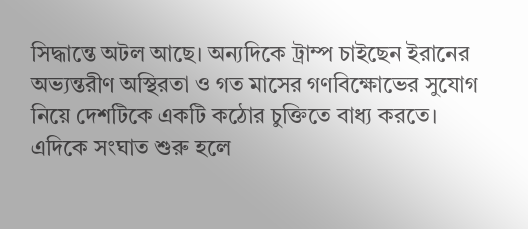সিদ্ধান্তে অটল আছে। অন্যদিকে ট্রাম্প চাইছেন ইরানের অভ্যন্তরীণ অস্থিরতা ও গত মাসের গণবিক্ষোভের সুযোগ নিয়ে দেশটিকে একটি কঠোর চুক্তিতে বাধ্য করতে।
এদিকে সংঘাত শুরু হলে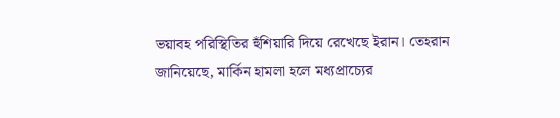ভয়াবহ পরিস্থিতির হুঁশিয়ারি দিয়ে রেখেছে ইরান। তেহরান জানিয়েছে, মার্কিন হামলা হলে মধ্যপ্রাচ্যের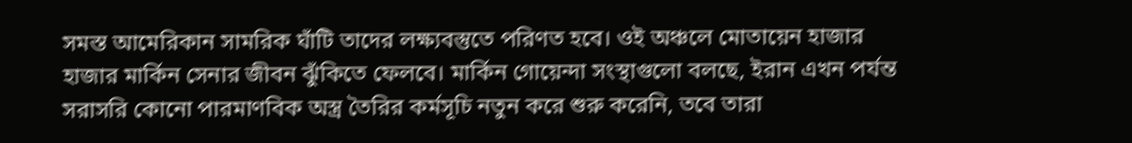সমস্ত আমেরিকান সামরিক ঘাঁটি তাদের লক্ষ্যবস্তুতে পরিণত হবে। ওই অঞ্চলে মোতায়েন হাজার হাজার মার্কিন সেনার জীবন ঝুঁকিতে ফেলবে। মার্কিন গোয়েন্দা সংস্থাগুলো বলছে, ইরান এখন পর্যন্ত সরাসরি কোনো পারমাণবিক অস্ত্র তৈরির কর্মসূচি নতুন করে শুরু করেনি, তবে তারা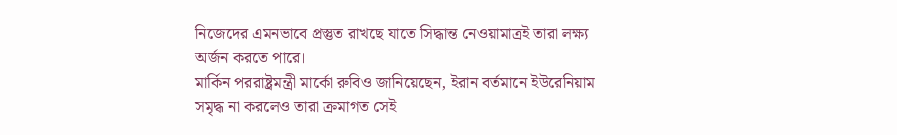নিজেদের এমনভাবে প্রস্তুত রাখছে যাতে সিদ্ধান্ত নেওয়ামাত্রই তারা লক্ষ্য অর্জন করতে পারে।
মার্কিন পররাষ্ট্রমন্ত্রী মার্কো রুবিও জানিয়েছেন, ইরান বর্তমানে ইউরেনিয়াম সমৃদ্ধ না করলেও তারা ক্রমাগত সেই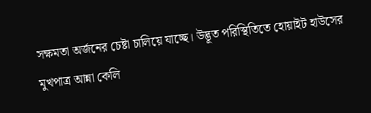সক্ষমতা অর্জনের চেষ্টা চালিয়ে যাচ্ছে। উদ্ভূত পরিস্থিতিতে হোয়াইট হাউসের মুখপাত্র আন্না কেলি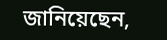জানিয়েছেন,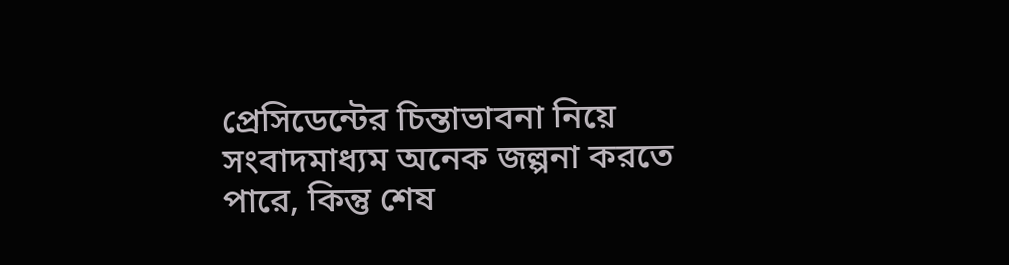প্রেসিডেন্টের চিন্তাভাবনা নিয়ে সংবাদমাধ্যম অনেক জল্পনা করতে পারে, কিন্তু শেষ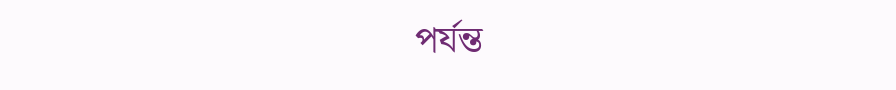পর্যন্ত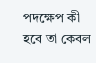পদক্ষেপ কী হবে তা কেবল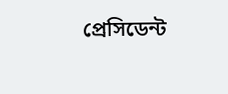প্রেসিডেন্ট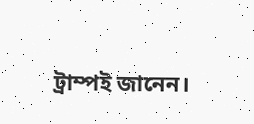ট্রাম্পই জানেন।